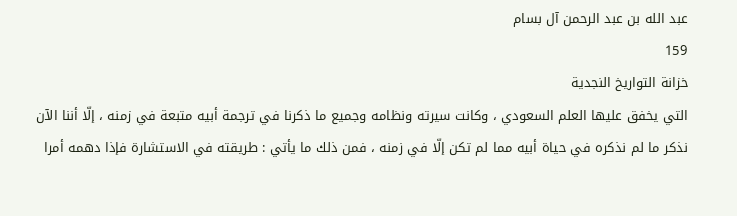عبد الله بن عبد الرحمن آل بسام
159
خزانة التواريخ النجدية
التي يخفق عليها العلم السعودي ، وكانت سيرته ونظامه وجميع ما ذكرنا في ترجمة أبيه متبعة في زمنه ، إلّا أننا الآن نذكر ما لم نذكره في حياة أبيه مما لم تكن إلّا في زمنه ، فمن ذلك ما يأتي : طريقته في الاستشارة فإذا دهمه أمرا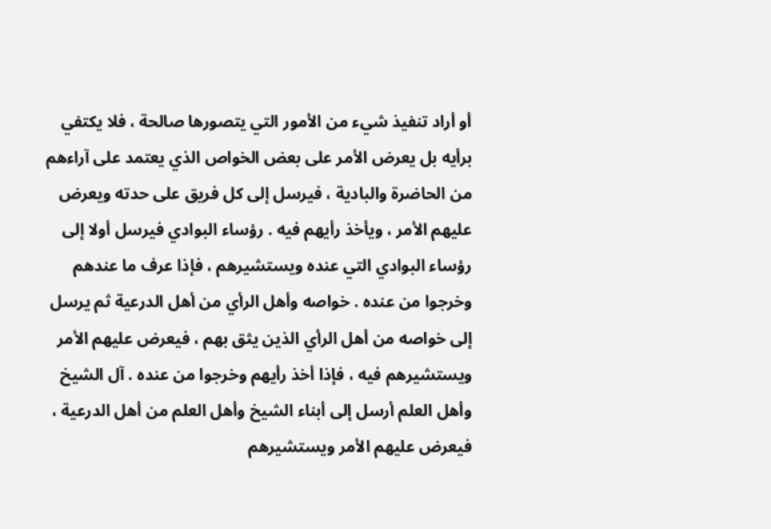أو أراد تنفيذ شيء من الأمور التي يتصورها صالحة ، فلا يكتفي برأيه بل يعرض الأمر على بعض الخواص الذي يعتمد على آراءهم من الحاضرة والبادية ، فيرسل إلى كل فريق على حدته ويعرض عليهم الأمر ، ويأخذ رأيهم فيه . رؤساء البوادي فيرسل أولا إلى رؤساء البوادي التي عنده ويستشيرهم ، فإذا عرف ما عندهم وخرجوا من عنده . خواصه وأهل الرأي من أهل الدرعية ثم يرسل إلى خواصه من أهل الرأي الذين يثق بهم ، فيعرض عليهم الأمر ويستشيرهم فيه ، فإذا أخذ رأيهم وخرجوا من عنده . آل الشيخ وأهل العلم أرسل إلى أبناء الشيخ وأهل العلم من أهل الدرعية ، فيعرض عليهم الأمر ويستشيرهم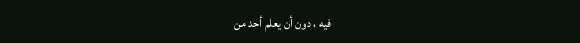فيه ، دون أن يعلم أحد من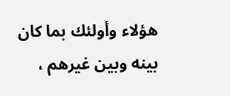هؤلاء وأولئك بما كان بينه وبين غيرهم ،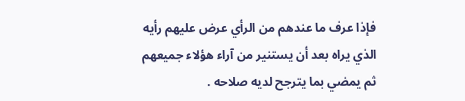فإذا عرف ما عندهم من الرأي عرض عليهم رأيه الذي يراه بعد أن يستنير من آراء هؤلاء جميعهم ثم يمضي بما يترجح لديه صلاحه .